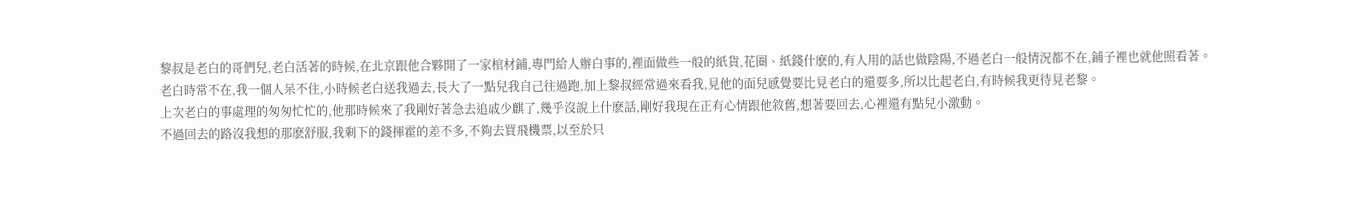黎叔是老白的哥們兒,老白活著的時候,在北京跟他合夥開了一家棺材鋪,專門給人辦白事的,裡面做些一般的紙貨,花圈、紙錢什麽的,有人用的話也做陰陽,不過老白一般情況都不在,鋪子裡也就他照看著。
老白時常不在,我一個人呆不住,小時候老白送我過去,長大了一點兒我自己往過跑,加上黎叔經常過來看我,見他的面兒感覺要比見老白的還要多,所以比起老白,有時候我更待見老黎。
上次老白的事處理的匆匆忙忙的,他那時候來了我剛好著急去追戚少麒了,幾乎沒說上什麽話,剛好我現在正有心情跟他敘舊,想著要回去,心裡還有點兒小激動。
不過回去的路沒我想的那麽舒服,我剩下的錢揮霍的差不多,不夠去買飛機票,以至於只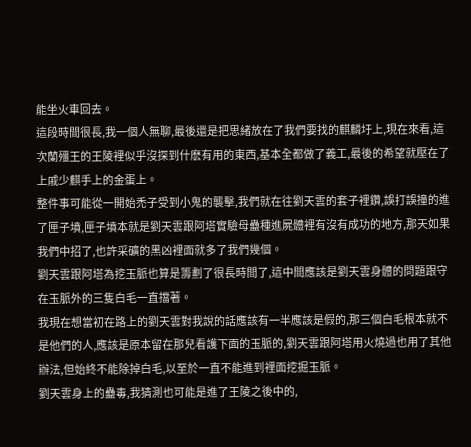能坐火車回去。
這段時間很長,我一個人無聊,最後還是把思緒放在了我們要找的麒麟圩上,現在來看,這次蘭殭王的王陵裡似乎沒探到什麽有用的東西,基本全都做了義工,最後的希望就壓在了上戚少麒手上的金蛋上。
整件事可能從一開始禿子受到小鬼的襲擊,我們就在往劉天雲的套子裡鑽,誤打誤撞的進了匣子墳,匣子墳本就是劉天雲跟阿塔實驗母蠱種進屍體裡有沒有成功的地方,那天如果我們中招了,也許采礦的黑凶裡面就多了我們幾個。
劉天雲跟阿塔為挖玉脈也算是籌劃了很長時間了,這中間應該是劉天雲身體的問題跟守在玉脈外的三隻白毛一直擋著。
我現在想當初在路上的劉天雲對我說的話應該有一半應該是假的,那三個白毛根本就不是他們的人,應該是原本留在那兒看護下面的玉脈的,劉天雲跟阿塔用火燒過也用了其他辦法,但始終不能除掉白毛,以至於一直不能進到裡面挖掘玉脈。
劉天雲身上的蠱毒,我猜測也可能是進了王陵之後中的,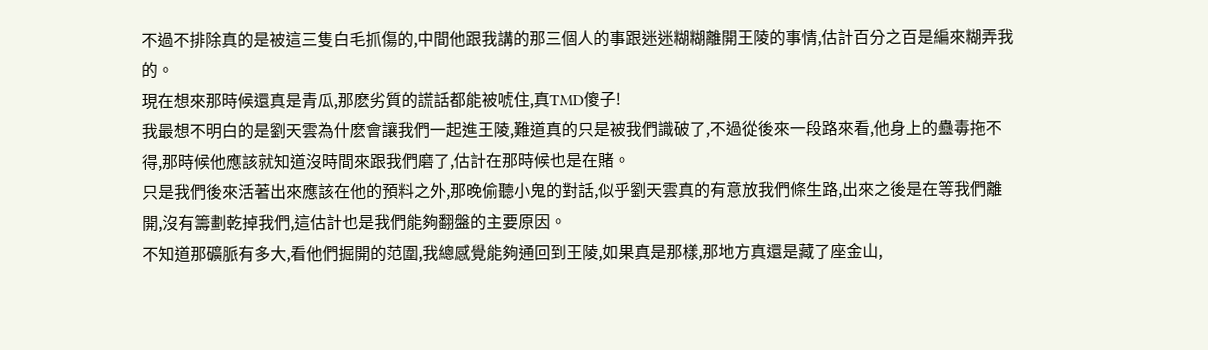不過不排除真的是被這三隻白毛抓傷的,中間他跟我講的那三個人的事跟迷迷糊糊離開王陵的事情,估計百分之百是編來糊弄我的。
現在想來那時候還真是青瓜,那麽劣質的謊話都能被唬住,真TMD傻子!
我最想不明白的是劉天雲為什麽會讓我們一起進王陵,難道真的只是被我們識破了,不過從後來一段路來看,他身上的蠱毒拖不得,那時候他應該就知道沒時間來跟我們磨了,估計在那時候也是在賭。
只是我們後來活著出來應該在他的預料之外,那晚偷聽小鬼的對話,似乎劉天雲真的有意放我們條生路,出來之後是在等我們離開,沒有籌劃乾掉我們,這估計也是我們能夠翻盤的主要原因。
不知道那礦脈有多大,看他們掘開的范圍,我總感覺能夠通回到王陵,如果真是那樣,那地方真還是藏了座金山,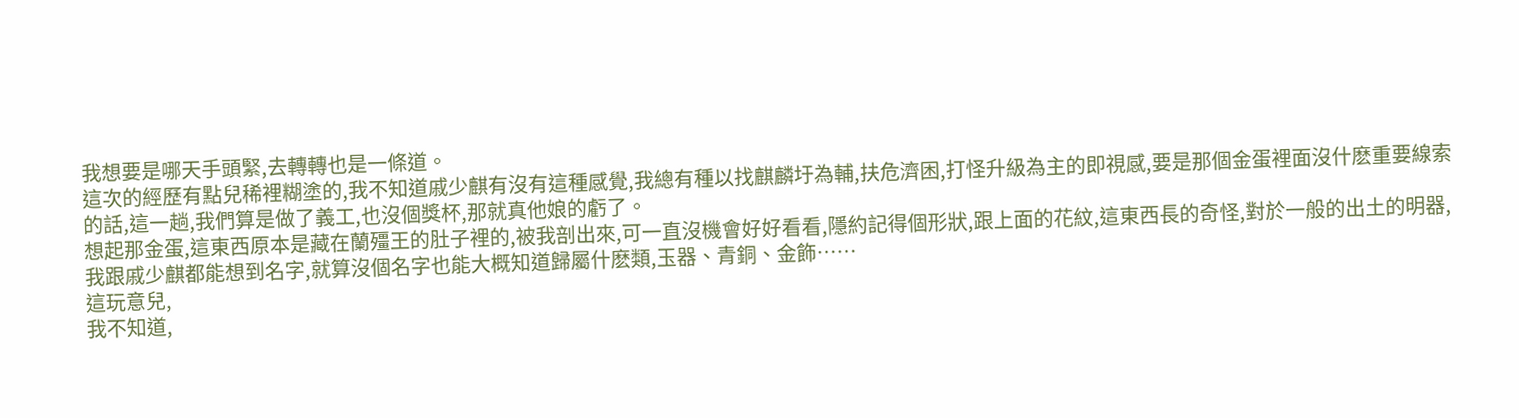我想要是哪天手頭緊,去轉轉也是一條道。
這次的經歷有點兒稀裡糊塗的,我不知道戚少麒有沒有這種感覺,我總有種以找麒麟圩為輔,扶危濟困,打怪升級為主的即視感,要是那個金蛋裡面沒什麽重要線索的話,這一趟,我們算是做了義工,也沒個獎杯,那就真他娘的虧了。
想起那金蛋,這東西原本是藏在蘭殭王的肚子裡的,被我剖出來,可一直沒機會好好看看,隱約記得個形狀,跟上面的花紋,這東西長的奇怪,對於一般的出土的明器,我跟戚少麒都能想到名字,就算沒個名字也能大概知道歸屬什麽類,玉器、青銅、金飾……
這玩意兒,
我不知道,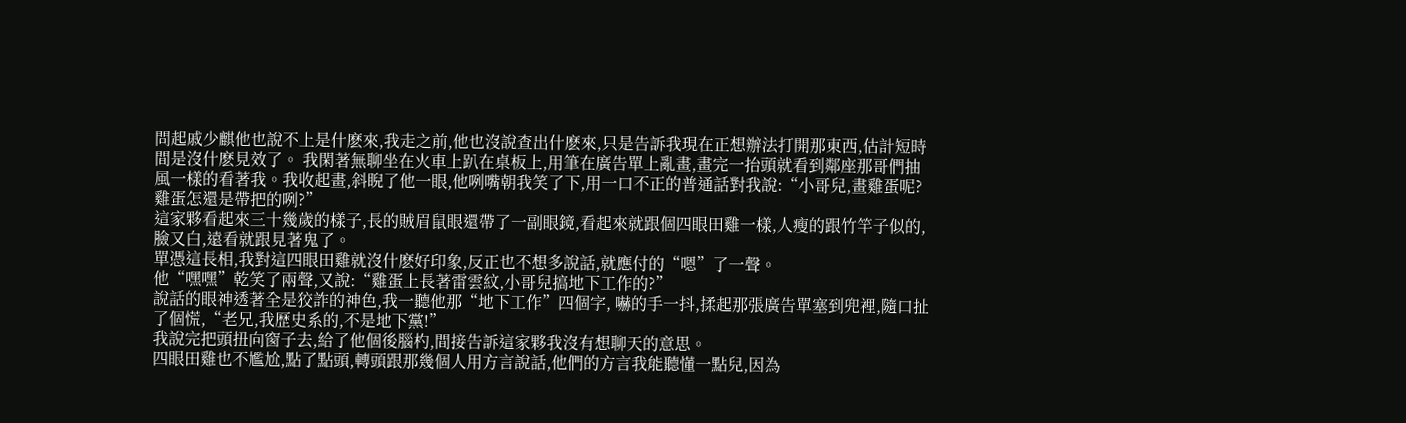問起戚少麒他也說不上是什麽來,我走之前,他也沒說查出什麽來,只是告訴我現在正想辦法打開那東西,估計短時間是沒什麽見效了。 我閑著無聊坐在火車上趴在桌板上,用筆在廣告單上亂畫,畫完一抬頭就看到鄰座那哥們抽風一樣的看著我。我收起畫,斜睨了他一眼,他咧嘴朝我笑了下,用一口不正的普通話對我說:“小哥兒,畫雞蛋呢?雞蛋怎還是帶把的咧?”
這家夥看起來三十幾歲的樣子,長的賊眉鼠眼還帶了一副眼鏡,看起來就跟個四眼田雞一樣,人瘦的跟竹竿子似的,臉又白,遠看就跟見著鬼了。
單憑這長相,我對這四眼田雞就沒什麽好印象,反正也不想多說話,就應付的“嗯”了一聲。
他“嘿嘿”乾笑了兩聲,又說:“雞蛋上長著雷雲紋,小哥兒搞地下工作的?”
說話的眼神透著全是狡詐的神色,我一聽他那“地下工作”四個字, 嚇的手一抖,揉起那張廣告單塞到兜裡,隨口扯了個慌,“老兄,我歷史系的,不是地下黨!”
我說完把頭扭向窗子去,給了他個後腦杓,間接告訴這家夥我沒有想聊天的意思。
四眼田雞也不尷尬,點了點頭,轉頭跟那幾個人用方言說話,他們的方言我能聽懂一點兒,因為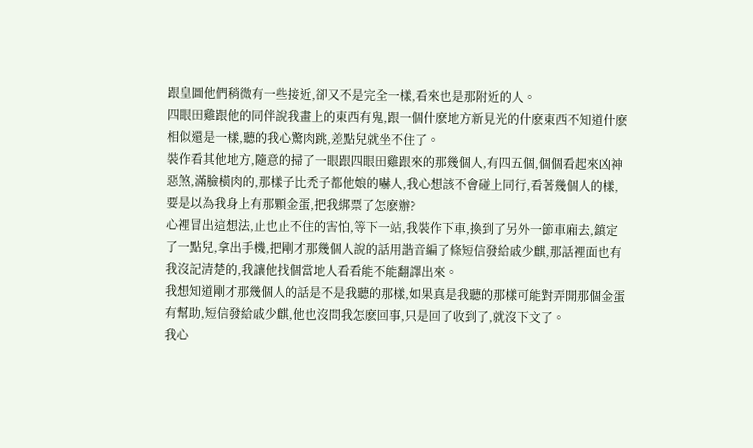跟皇圖他們稍微有一些接近,卻又不是完全一樣,看來也是那附近的人。
四眼田雞跟他的同伴說我畫上的東西有鬼,跟一個什麽地方新見光的什麽東西不知道什麽相似還是一樣,聽的我心驚肉跳,差點兒就坐不住了。
裝作看其他地方,隨意的掃了一眼跟四眼田雞跟來的那幾個人,有四五個,個個看起來凶神惡煞,滿臉橫肉的,那樣子比禿子都他娘的嚇人,我心想該不會碰上同行,看著幾個人的樣,要是以為我身上有那顆金蛋,把我綁票了怎麽辦?
心裡冒出這想法,止也止不住的害怕,等下一站,我裝作下車,換到了另外一節車廂去,鎮定了一點兒,拿出手機,把剛才那幾個人說的話用諧音編了條短信發給戚少麒,那話裡面也有我沒記清楚的,我讓他找個當地人看看能不能翻譯出來。
我想知道剛才那幾個人的話是不是我聽的那樣,如果真是我聽的那樣可能對弄開那個金蛋有幫助,短信發給戚少麒,他也沒問我怎麽回事,只是回了收到了,就沒下文了。
我心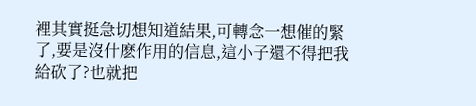裡其實挺急切想知道結果,可轉念一想催的緊了,要是沒什麽作用的信息,這小子還不得把我給砍了?也就把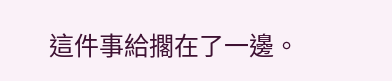這件事給擱在了一邊。